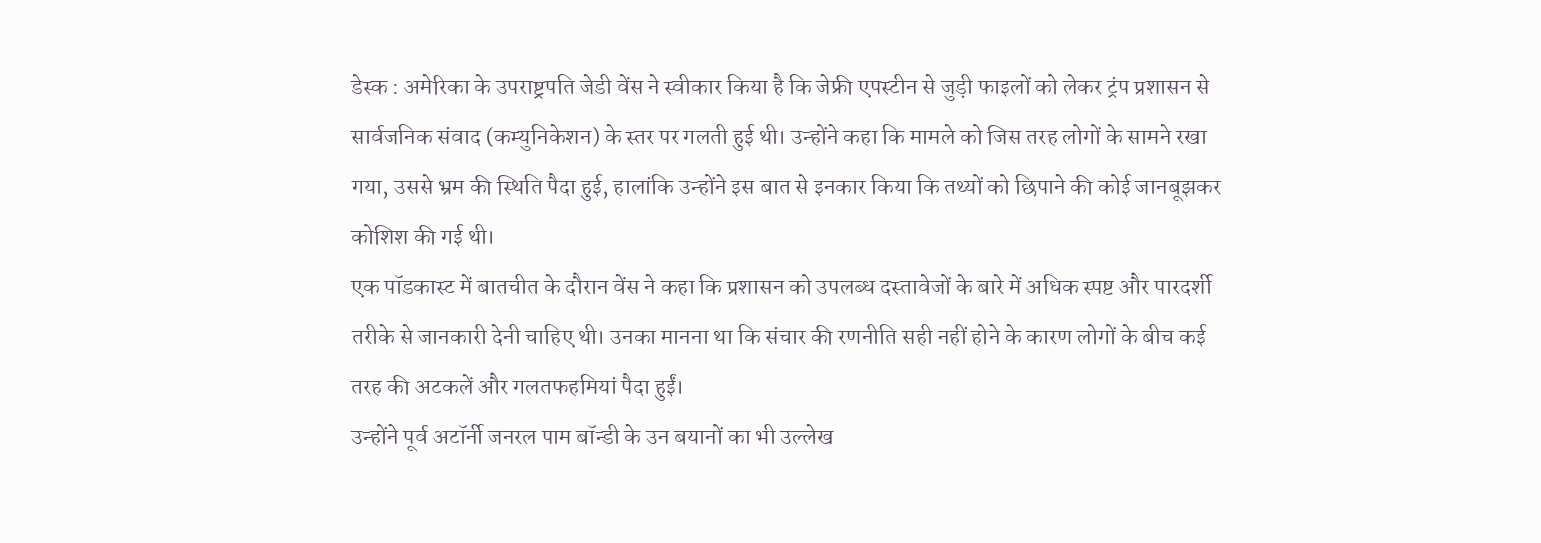डेस्क : अमेरिका के उपराष्ट्रपति जेडी वेंस ने स्वीकार किया है कि जेफ्री एपस्टीन से जुड़ी फाइलों को लेकर ट्रंप प्रशासन से सार्वजनिक संवाद (कम्युनिकेशन) के स्तर पर गलती हुई थी। उन्होंने कहा कि मामले को जिस तरह लोगों के सामने रखा गया, उससे भ्रम की स्थिति पैदा हुई, हालांकि उन्होंने इस बात से इनकार किया कि तथ्यों को छिपाने की कोई जानबूझकर कोशिश की गई थी।
एक पॉडकास्ट में बातचीत के दौरान वेंस ने कहा कि प्रशासन को उपलब्ध दस्तावेजों के बारे में अधिक स्पष्ट और पारदर्शी तरीके से जानकारी देनी चाहिए थी। उनका मानना था कि संचार की रणनीति सही नहीं होने के कारण लोगों के बीच कई तरह की अटकलें और गलतफहमियां पैदा हुईं।
उन्होंने पूर्व अटॉर्नी जनरल पाम बॉन्डी के उन बयानों का भी उल्लेख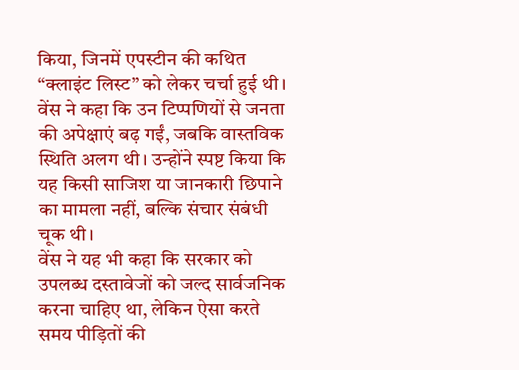किया, जिनमें एपस्टीन की कथित “क्लाइंट लिस्ट” को लेकर चर्चा हुई थी। वेंस ने कहा कि उन टिप्पणियों से जनता की अपेक्षाएं बढ़ गईं, जबकि वास्तविक स्थिति अलग थी। उन्होंने स्पष्ट किया कि यह किसी साजिश या जानकारी छिपाने का मामला नहीं, बल्कि संचार संबंधी चूक थी।
वेंस ने यह भी कहा कि सरकार को उपलब्ध दस्तावेजों को जल्द सार्वजनिक करना चाहिए था, लेकिन ऐसा करते समय पीड़ितों की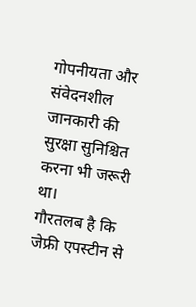गोपनीयता और संवेदनशील जानकारी की सुरक्षा सुनिश्चित करना भी जरूरी था।
गौरतलब है कि जेफ्री एपस्टीन से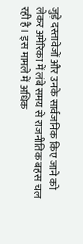जुड़े दस्तावेजों और उनके सार्वजनिक किए जाने को लेकर अमेरिका में लंबे समय से राजनीतिक बहस चल रही है। इस मामले में अधिक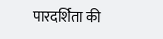पारदर्शिता की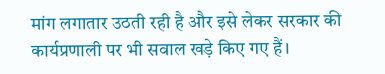मांग लगातार उठती रही है और इसे लेकर सरकार की कार्यप्रणाली पर भी सवाल खड़े किए गए हैं।